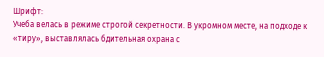Шрифт:
Учеба велась в режиме строгой секретности. В укромном месте, на подходе к «тиру», выставлялась бдительная охрана с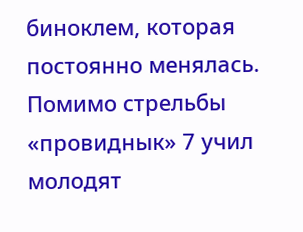биноклем, которая постоянно менялась.
Помимо стрельбы «провиднык» 7 учил молодят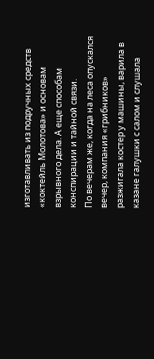изготавливать из подручных средств «коктейль Молотова» и основам взрывного дела. А еще способам конспирации и тайной связи.
По вечерам же, когда на леса опускался вечер, компания «грибников» разжигала костер у машины, варила в казане галушки с салом и слушала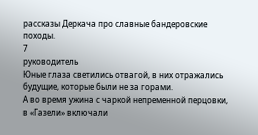рассказы Деркача про славные бандеровские походы.
7
руководитель
Юные глаза светились отвагой, в них отражались будущие, которые были не за горами.
А во время ужина с чаркой непременной перцовки, в «Газели» включали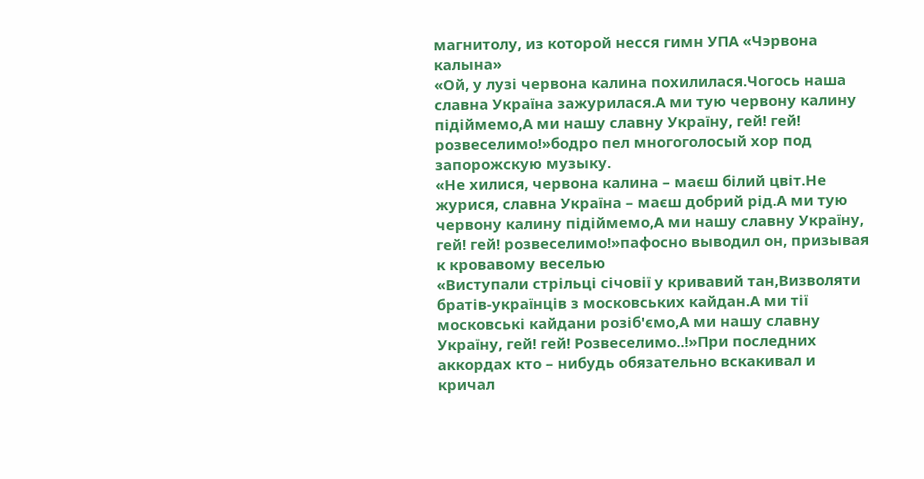магнитолу, из которой несся гимн УПА «Чэрвона калына»
«Ой, у лузі червона калина похилилася.Чогось наша славна Україна зажурилася.А ми тую червону калину підіймемо,А ми нашу славну Україну, гей! гей! розвеселимо!»бодро пел многоголосый хор под запорожскую музыку.
«Не хилися, червона калина – маєш білий цвіт.Не журися, славна Україна – маєш добрий рід.А ми тую червону калину підіймемо,А ми нашу славну Україну, гей! гей! розвеселимо!»пафосно выводил он, призывая к кровавому веселью
«Виступали стрільці січовії у кривавий тан,Визволяти братів-українців з московських кайдан.А ми тії московські кайдани розіб'ємо,А ми нашу славну Україну, гей! гей! Розвеселимо..!»При последних аккордах кто – нибудь обязательно вскакивал и кричал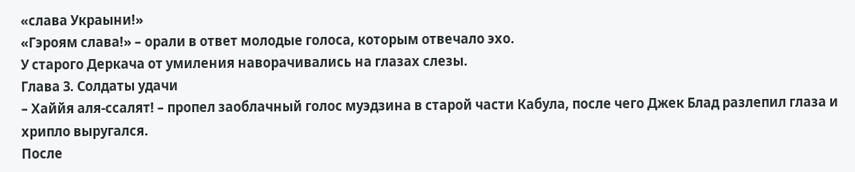«слава Украыни!»
«Гэроям слава!» – орали в ответ молодые голоса, которым отвечало эхо.
У старого Деркача от умиления наворачивались на глазах слезы.
Глава 3. Солдаты удачи
– Хаййя аля-ссалят! – пропел заоблачный голос муэдзина в старой части Кабула, после чего Джек Блад разлепил глаза и хрипло выругался.
После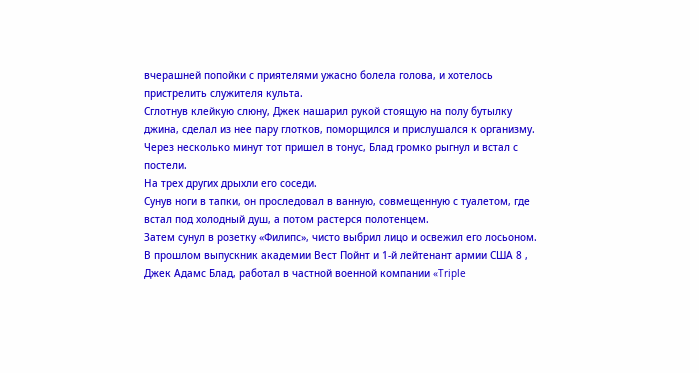вчерашней попойки с приятелями ужасно болела голова, и хотелось пристрелить служителя культа.
Сглотнув клейкую слюну, Джек нашарил рукой стоящую на полу бутылку джина, сделал из нее пару глотков, поморщился и прислушался к организму.
Через несколько минут тот пришел в тонус, Блад громко рыгнул и встал с постели.
На трех других дрыхли его соседи.
Сунув ноги в тапки, он проследовал в ванную, совмещенную с туалетом, где встал под холодный душ, а потом растерся полотенцем.
Затем сунул в розетку «Филипс», чисто выбрил лицо и освежил его лосьоном.
В прошлом выпускник академии Вест Пойнт и 1-й лейтенант армии США 8 , Джек Адамс Блад, работал в частной военной компании «Triple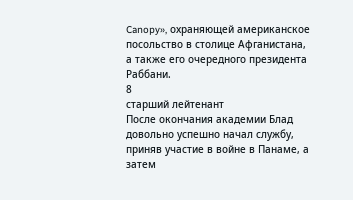Canopy», охраняющей американское посольство в столице Афганистана, а также его очередного президента Раббани.
8
старший лейтенант
После окончания академии Блад довольно успешно начал службу, приняв участие в войне в Панаме, а затем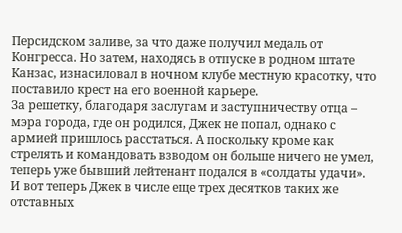Персидском заливе, за что даже получил медаль от Конгресса. Но затем, находясь в отпуске в родном штате Канзас, изнасиловал в ночном клубе местную красотку, что поставило крест на его военной карьере.
За решетку, благодаря заслугам и заступничеству отца – мэра города, где он родился, Джек не попал, однако с армией пришлось расстаться. А поскольку кроме как стрелять и командовать взводом он больше ничего не умел, теперь уже бывший лейтенант подался в «солдаты удачи».
И вот теперь Джек в числе еще трех десятков таких же отставных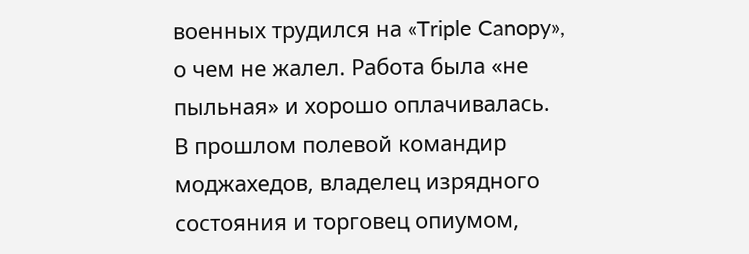военных трудился на «Triple Canopy», о чем не жалел. Работа была «не пыльная» и хорошо оплачивалась.
В прошлом полевой командир моджахедов, владелец изрядного состояния и торговец опиумом,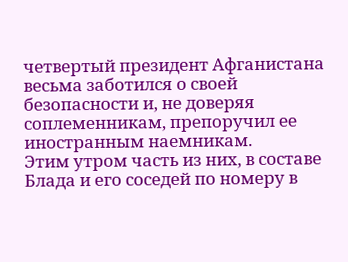четвертый президент Афганистана весьма заботился о своей безопасности и, не доверяя соплеменникам, препоручил ее иностранным наемникам.
Этим утром часть из них, в составе Блада и его соседей по номеру в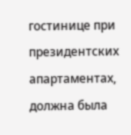гостинице при президентских апартаментах, должна была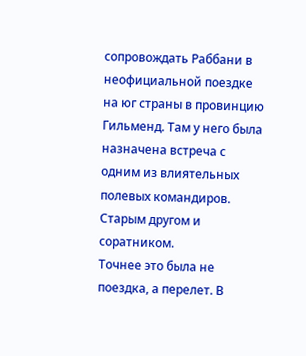сопровождать Раббани в неофициальной поездке на юг страны в провинцию Гильменд. Там у него была назначена встреча с одним из влиятельных полевых командиров. Старым другом и соратником.
Точнее это была не поездка, а перелет. В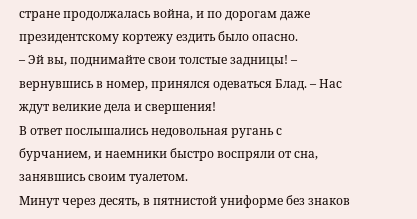стране продолжалась война, и по дорогам даже президентскому кортежу ездить было опасно.
– Эй вы, поднимайте свои толстые задницы! – вернувшись в номер, принялся одеваться Блад. – Нас ждут великие дела и свершения!
В ответ послышались недовольная ругань с бурчанием, и наемники быстро воспряли от сна, занявшись своим туалетом.
Минут через десять, в пятнистой униформе без знаков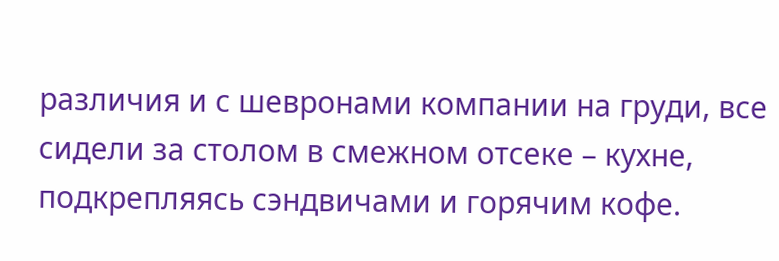различия и с шевронами компании на груди, все сидели за столом в смежном отсеке – кухне, подкрепляясь сэндвичами и горячим кофе.